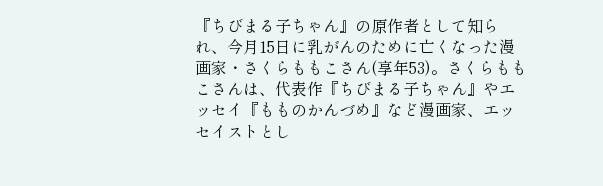『ちびまる子ちゃん』の原作者として知られ、今月15日に乳がんのために亡くなった漫画家・さくらももこさん(享年53)。さくらももこさんは、代表作『ちびまる子ちゃん』やエッセイ『もものかんづめ』など漫画家、エッセイストとし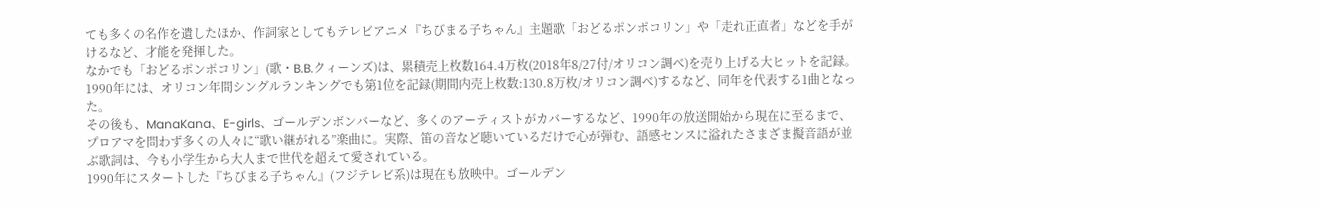ても多くの名作を遺したほか、作詞家としてもテレビアニメ『ちびまる子ちゃん』主題歌「おどるポンポコリン」や「走れ正直者」などを手がけるなど、才能を発揮した。
なかでも「おどるポンポコリン」(歌・B.B.クィーンズ)は、累積売上枚数164.4万枚(2018年8/27付/オリコン調べ)を売り上げる大ヒットを記録。1990年には、オリコン年間シングルランキングでも第1位を記録(期間内売上枚数:130.8万枚/オリコン調べ)するなど、同年を代表する1曲となった。
その後も、ManaKana、E-girls、ゴールデンボンバーなど、多くのアーティストがカバーするなど、1990年の放送開始から現在に至るまで、プロアマを問わず多くの人々に“歌い継がれる”楽曲に。実際、笛の音など聴いているだけで心が弾む、語感センスに溢れたさまざま擬音語が並ぶ歌詞は、今も小学生から大人まで世代を超えて愛されている。
1990年にスタートした『ちびまる子ちゃん』(フジテレビ系)は現在も放映中。ゴールデン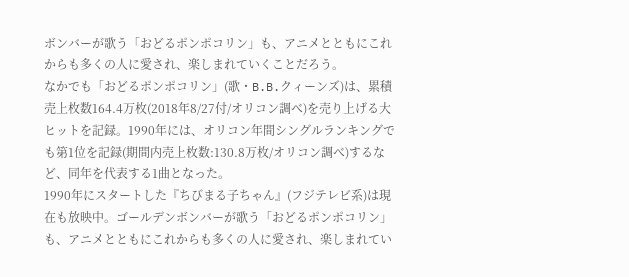ボンバーが歌う「おどるポンポコリン」も、アニメとともにこれからも多くの人に愛され、楽しまれていくことだろう。
なかでも「おどるポンポコリン」(歌・B.B.クィーンズ)は、累積売上枚数164.4万枚(2018年8/27付/オリコン調べ)を売り上げる大ヒットを記録。1990年には、オリコン年間シングルランキングでも第1位を記録(期間内売上枚数:130.8万枚/オリコン調べ)するなど、同年を代表する1曲となった。
1990年にスタートした『ちびまる子ちゃん』(フジテレビ系)は現在も放映中。ゴールデンボンバーが歌う「おどるポンポコリン」も、アニメとともにこれからも多くの人に愛され、楽しまれてい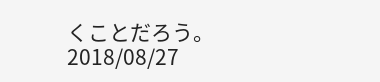くことだろう。
2018/08/27